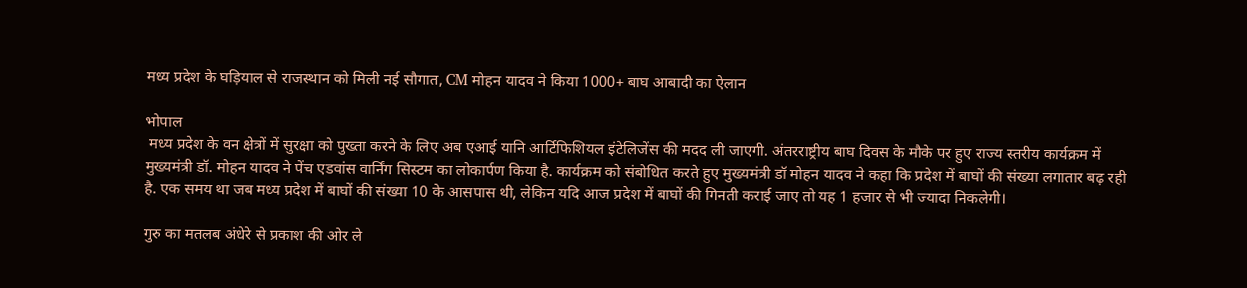मध्य प्रदेश के घड़ियाल से राजस्थान को मिली नई सौगात, CM मोहन यादव ने किया 1000+ बाघ आबादी का ऐलान

भोपाल
 मध्य प्रदेश के वन क्षेत्रों में सुरक्षा को पुख्ता करने के लिए अब एआई यानि आर्टिफिशियल इंटेलिजेंस की मदद ली जाएगी. अंतरराष्ट्रीय बाघ दिवस के मौके पर हुए राज्य स्तरीय कार्यक्रम में मुख्यमंत्री डॉ. मोहन यादव ने पेंच एडवांस वार्निंग सिस्टम का लोकार्पण किया है. कार्यक्रम को संबोधित करते हुए मुख्यमंत्री डॉ मोहन यादव ने कहा कि प्रदेश में बाघों की संख्या लगातार बढ़ रही है. एक समय था जब मध्य प्रदेश में बाघों की संख्या 10 के आसपास थी, लेकिन यदि आज प्रदेश में बाघों की गिनती कराई जाए तो यह 1 हजार से भी ज्यादा निकलेगी।

गुरु का मतलब अंधेरे से प्रकाश की ओर ले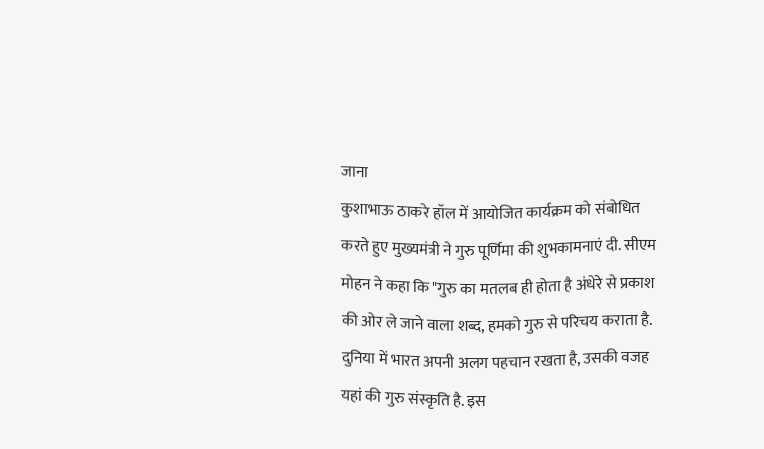जाना
कुशाभाऊ ठाकरे हॉल में आयोजित कार्यक्रम को संबोधित करते हुए मुख्यमंत्री ने गुरु पूर्णिमा की शुभकामनाएं दी. सीएम मोहन ने कहा कि "गुरु का मतलब ही होता है अंधेरे से प्रकाश की ओर ले जाने वाला शब्द, हमको गुरु से परिचय कराता है. दुनिया में भारत अपनी अलग पहचान रखता है, उसकी वजह यहां की गुरु संस्कृति है. इस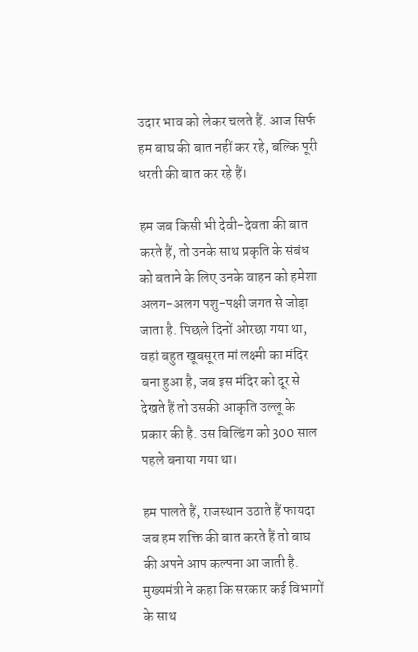उदार भाव को लेकर चलते हैं. आज सिर्फ हम बाघ की बात नहीं कर रहे, बल्कि पूरी धरती की बात कर रहे हैं।

हम जब किसी भी देवी-देवता की बात करते हैं, तो उनके साथ प्रकृति के संबंध को बताने के लिए उनके वाहन को हमेशा अलग-अलग पशु-पक्षी जगत से जोड़ा जाता है. पिछले दिनों ओरछा गया था, वहां बहुत खूबसूरत मां लक्ष्मी का मंदिर बना हुआ है, जब इस मंदिर को दूर से देखते हैं तो उसकी आकृति उल्लू के प्रकार की है. उस बिल्डिंग को 300 साल पहले बनाया गया था।

हम पालते हैं, राजस्थान उठाते हैं फायदा
जब हम शक्ति की बात करते हैं तो बाघ की अपने आप कल्पना आ जाती है. मुख्यमंत्री ने कहा कि सरकार कई विभागों के साथ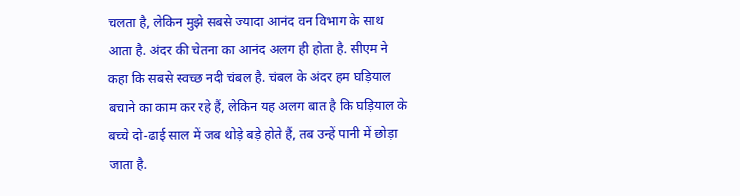चलता है, लेकिन मुझे सबसे ज्यादा आनंद वन विभाग के साथ आता है. अंदर की चेतना का आनंद अलग ही होता है. सीएम ने कहा कि सबसे स्वच्छ नदी चंबल है. चंबल के अंदर हम घड़ियाल बचाने का काम कर रहे हैं, लेकिन यह अलग बात है कि घड़ियाल के बच्चे दो-ढाई साल में जब थोड़े बड़े होते हैं, तब उन्हें पानी में छोड़ा जाता है.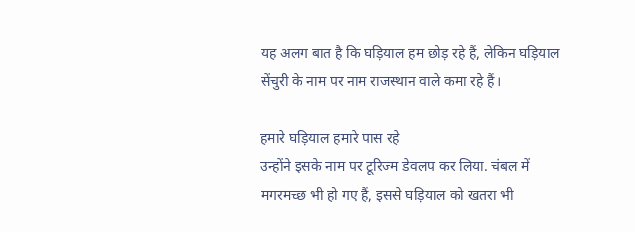यह अलग बात है कि घड़ियाल हम छोड़ रहे हैं, लेकिन घड़ियाल सेंचुरी के नाम पर नाम राजस्थान वाले कमा रहे हैं।

हमारे घड़ियाल हमारे पास रहे
उन्होंने इसके नाम पर टूरिज्म डेवलप कर लिया. चंबल में मगरमच्छ भी हो गए हैं, इससे घड़ियाल को खतरा भी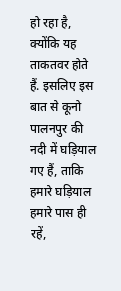हो रहा है, क्योंकि यह ताकतवर होते हैं. इसलिए इस बात से कूनो पालनपुर की नदी में घड़ियाल गए हैं, ताकि हमारे घड़ियाल हमारे पास ही रहें,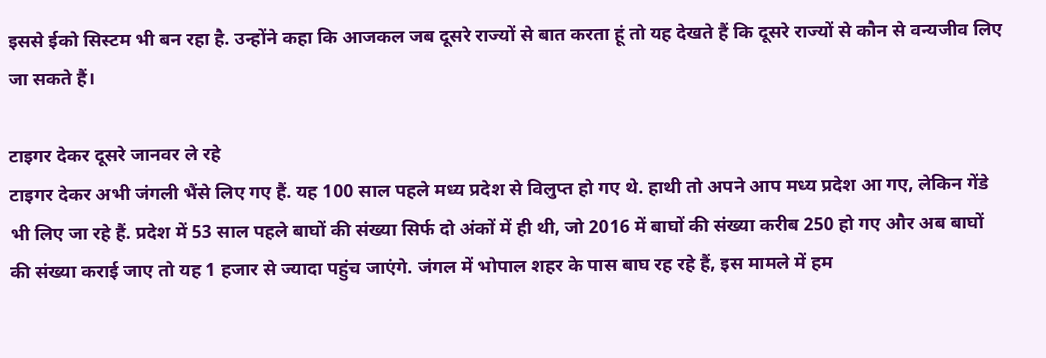इससे ईको सिस्टम भी बन रहा है. उन्होंने कहा कि आजकल जब दूसरे राज्यों से बात करता हूं तो यह देखते हैं कि दूसरे राज्यों से कौन से वन्यजीव लिए जा सकते हैं।

टाइगर देकर दूसरे जानवर ले रहे
टाइगर देकर अभी जंगली भैंसे लिए गए हैं. यह 100 साल पहले मध्य प्रदेश से विलुप्त हो गए थे. हाथी तो अपने आप मध्य प्रदेश आ गए, लेकिन गेंडे भी लिए जा रहे हैं. प्रदेश में 53 साल पहले बाघों की संख्या सिर्फ दो अंकों में ही थी, जो 2016 में बाघों की संख्या करीब 250 हो गए और अब बाघों की संख्या कराई जाए तो यह 1 हजार से ज्यादा पहुंच जाएंगे. जंगल में भोपाल शहर के पास बाघ रह रहे हैं, इस मामले में हम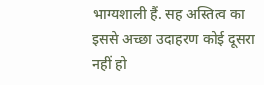भाग्यशाली हैं. सह अस्तित्व का इससे अच्छा उदाहरण कोई दूसरा नहीं हो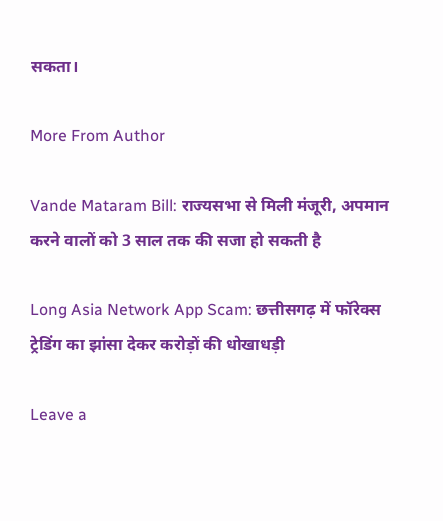सकता।

More From Author

Vande Mataram Bill: राज्यसभा से मिली मंजूरी, अपमान करने वालों को 3 साल तक की सजा हो सकती है

Long Asia Network App Scam: छत्तीसगढ़ में फॉरेक्स ट्रेडिंग का झांसा देकर करोड़ों की धोखाधड़ी

Leave a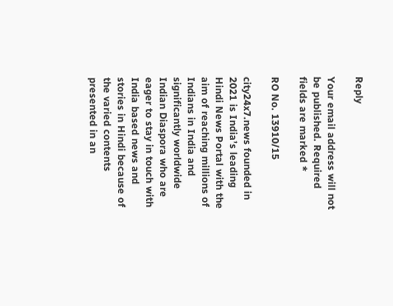Reply

Your email address will not be published. Required fields are marked *

RO No. 13910/15

city24x7.news founded in 2021 is India’s leading Hindi News Portal with the aim of reaching millions of Indians in India and significantly worldwide Indian Diaspora who are eager to stay in touch with India based news and stories in Hindi because of the varied contents presented in an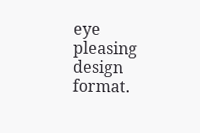eye pleasing design format.